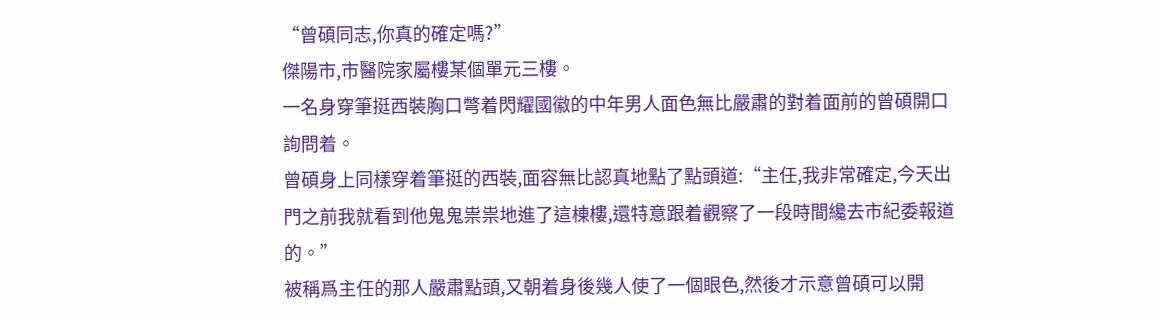“曾碩同志,你真的確定嗎?”
傑陽市,市醫院家屬樓某個單元三樓。
一名身穿筆挺西裝胸口彆着閃耀國徽的中年男人面色無比嚴肅的對着面前的曾碩開口詢問着。
曾碩身上同樣穿着筆挺的西裝,面容無比認真地點了點頭道:“主任,我非常確定,今天出門之前我就看到他鬼鬼祟祟地進了這棟樓,還特意跟着觀察了一段時間纔去市紀委報道的。”
被稱爲主任的那人嚴肅點頭,又朝着身後幾人使了一個眼色,然後才示意曾碩可以開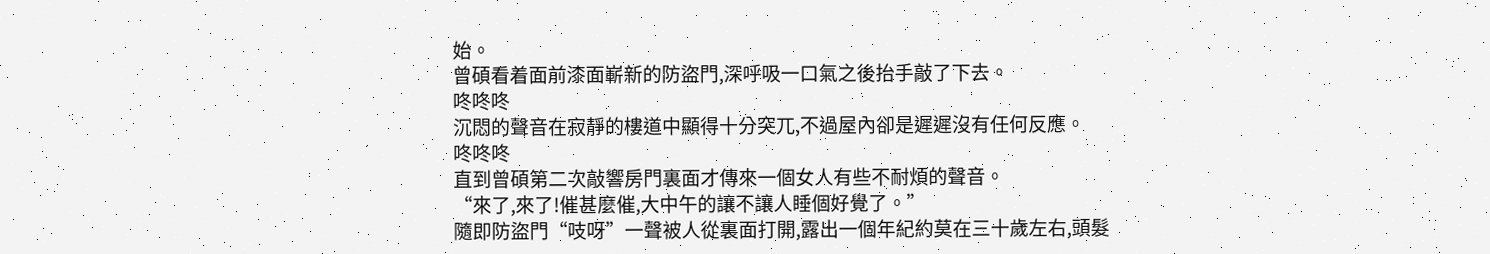始。
曾碩看着面前漆面嶄新的防盜門,深呼吸一口氣之後抬手敲了下去。
咚咚咚
沉悶的聲音在寂靜的樓道中顯得十分突兀,不過屋內卻是遲遲沒有任何反應。
咚咚咚
直到曾碩第二次敲響房門裏面才傳來一個女人有些不耐煩的聲音。
“來了,來了!催甚麼催,大中午的讓不讓人睡個好覺了。”
隨即防盜門“吱呀”一聲被人從裏面打開,露出一個年紀約莫在三十歲左右,頭髮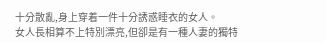十分散亂,身上穿着一件十分誘惑睡衣的女人。
女人長相算不上特別漂亮,但卻是有一種人妻的獨特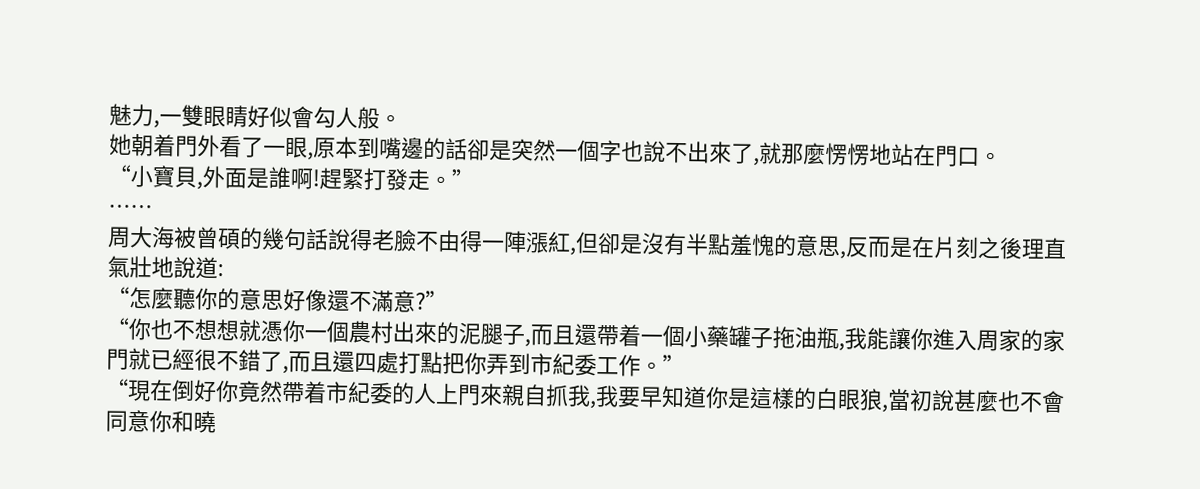魅力,一雙眼睛好似會勾人般。
她朝着門外看了一眼,原本到嘴邊的話卻是突然一個字也說不出來了,就那麼愣愣地站在門口。
“小寶貝,外面是誰啊!趕緊打發走。”
……
周大海被曾碩的幾句話說得老臉不由得一陣漲紅,但卻是沒有半點羞愧的意思,反而是在片刻之後理直氣壯地說道:
“怎麼聽你的意思好像還不滿意?”
“你也不想想就憑你一個農村出來的泥腿子,而且還帶着一個小藥罐子拖油瓶,我能讓你進入周家的家門就已經很不錯了,而且還四處打點把你弄到市紀委工作。”
“現在倒好你竟然帶着市紀委的人上門來親自抓我,我要早知道你是這樣的白眼狼,當初說甚麼也不會同意你和曉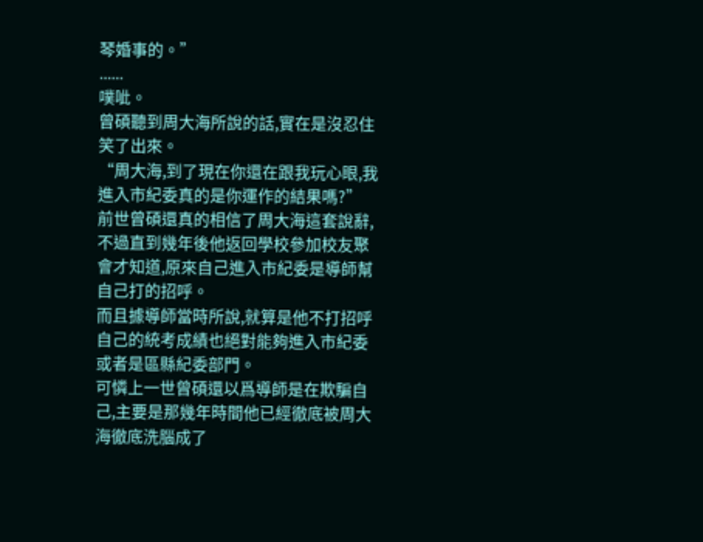琴婚事的。”
......
噗呲。
曾碩聽到周大海所說的話,實在是沒忍住笑了出來。
“周大海,到了現在你還在跟我玩心眼,我進入市紀委真的是你運作的結果嗎?”
前世曾碩還真的相信了周大海這套說辭,不過直到幾年後他返回學校參加校友聚會才知道,原來自己進入市紀委是導師幫自己打的招呼。
而且據導師當時所說,就算是他不打招呼自己的統考成績也絕對能夠進入市紀委或者是區縣紀委部門。
可憐上一世曾碩還以爲導師是在欺騙自己,主要是那幾年時間他已經徹底被周大海徹底洗腦成了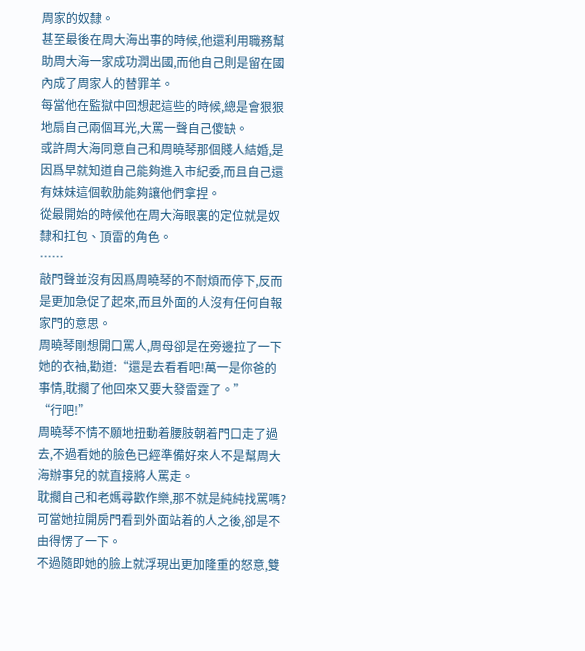周家的奴隸。
甚至最後在周大海出事的時候,他還利用職務幫助周大海一家成功潤出國,而他自己則是留在國內成了周家人的替罪羊。
每當他在監獄中回想起這些的時候,總是會狠狠地扇自己兩個耳光,大罵一聲自己傻缺。
或許周大海同意自己和周曉琴那個賤人結婚,是因爲早就知道自己能夠進入市紀委,而且自己還有妹妹這個軟肋能夠讓他們拿捏。
從最開始的時候他在周大海眼裏的定位就是奴隸和扛包、頂雷的角色。
……
敲門聲並沒有因爲周曉琴的不耐煩而停下,反而是更加急促了起來,而且外面的人沒有任何自報家門的意思。
周曉琴剛想開口罵人,周母卻是在旁邊拉了一下她的衣袖,勸道:“還是去看看吧!萬一是你爸的事情,耽擱了他回來又要大發雷霆了。”
“行吧!”
周曉琴不情不願地扭動着腰肢朝着門口走了過去,不過看她的臉色已經準備好來人不是幫周大海辦事兒的就直接將人罵走。
耽擱自己和老媽尋歡作樂,那不就是純純找罵嗎?
可當她拉開房門看到外面站着的人之後,卻是不由得愣了一下。
不過隨即她的臉上就浮現出更加隆重的怒意,雙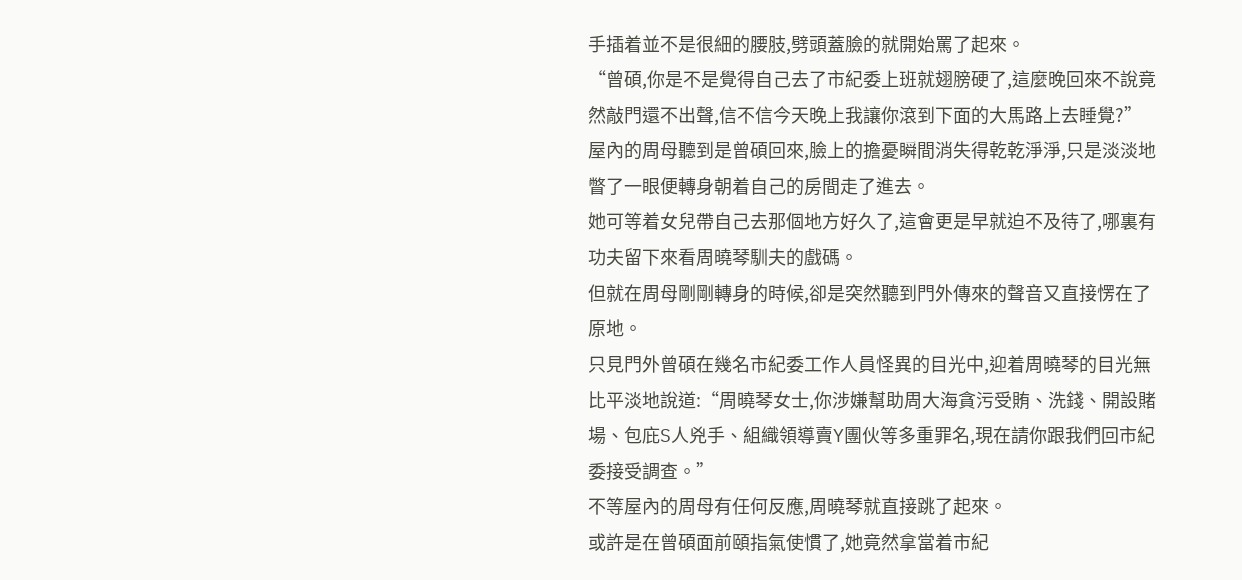手插着並不是很細的腰肢,劈頭蓋臉的就開始罵了起來。
“曾碩,你是不是覺得自己去了市紀委上班就翅膀硬了,這麼晚回來不說竟然敲門還不出聲,信不信今天晚上我讓你滾到下面的大馬路上去睡覺?”
屋內的周母聽到是曾碩回來,臉上的擔憂瞬間消失得乾乾淨淨,只是淡淡地瞥了一眼便轉身朝着自己的房間走了進去。
她可等着女兒帶自己去那個地方好久了,這會更是早就迫不及待了,哪裏有功夫留下來看周曉琴馴夫的戲碼。
但就在周母剛剛轉身的時候,卻是突然聽到門外傳來的聲音又直接愣在了原地。
只見門外曾碩在幾名市紀委工作人員怪異的目光中,迎着周曉琴的目光無比平淡地說道:“周曉琴女士,你涉嫌幫助周大海貪污受賄、洗錢、開設賭場、包庇S人兇手、組織領導賣Y團伙等多重罪名,現在請你跟我們回市紀委接受調查。”
不等屋內的周母有任何反應,周曉琴就直接跳了起來。
或許是在曾碩面前頤指氣使慣了,她竟然拿當着市紀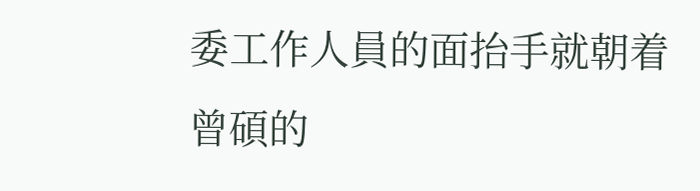委工作人員的面抬手就朝着曾碩的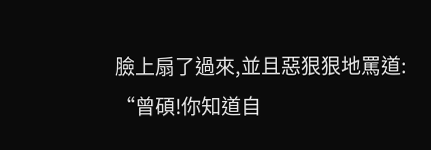臉上扇了過來,並且惡狠狠地罵道:
“曾碩!你知道自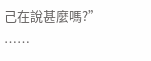己在說甚麼嗎?”
……